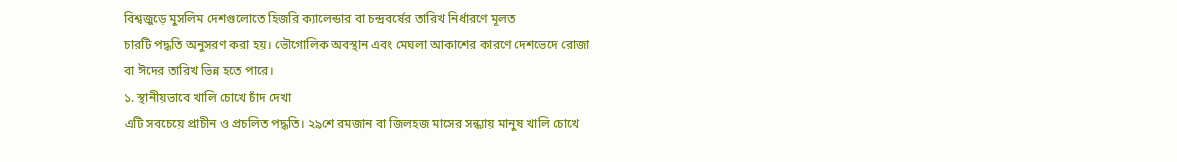বিশ্বজুড়ে মুসলিম দেশগুলোতে হিজরি ক্যালেন্ডার বা চন্দ্রবর্ষের তারিখ নির্ধারণে মূলত
চারটি পদ্ধতি অনুসরণ করা হয়। ভৌগোলিক অবস্থান এবং মেঘলা আকাশের কারণে দেশভেদে রোজা বা ঈদের তারিখ ভিন্ন হতে পারে।
১. স্থানীয়ভাবে খালি চোখে চাঁদ দেখা
এটি সবচেয়ে প্রাচীন ও প্রচলিত পদ্ধতি। ২৯শে রমজান বা জিলহজ মাসের সন্ধ্যায় মানুষ খালি চোখে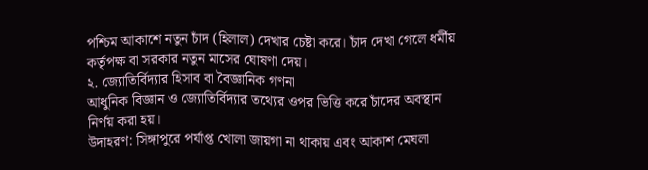পশ্চিম আকাশে নতুন চাঁদ (হিলাল) দেখার চেষ্টা করে। চাঁদ দেখা গেলে ধর্মীয় কর্তৃপক্ষ বা সরকার নতুন মাসের ঘোষণা দেয়।
২. জ্যোতির্বিদ্যার হিসাব বা বৈজ্ঞানিক গণনা
আধুনিক বিজ্ঞান ও জ্যোতির্বিদ্যার তথ্যের ওপর ভিত্তি করে চাঁদের অবস্থান নির্ণয় করা হয়।
উদাহরণ: সিঙ্গাপুরে পর্যাপ্ত খোলা জায়গা না থাকায় এবং আকাশ মেঘলা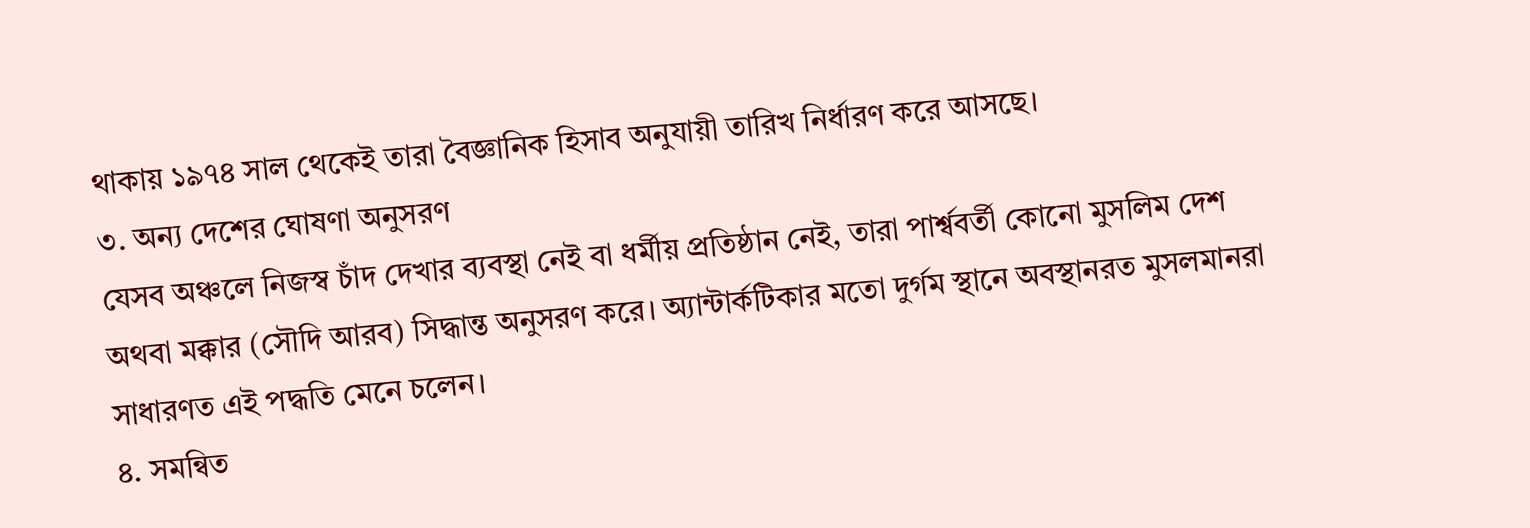থাকায় ১৯৭৪ সাল থেকেই তারা বৈজ্ঞানিক হিসাব অনুযায়ী তারিখ নির্ধারণ করে আসছে।
৩. অন্য দেশের ঘোষণা অনুসরণ
যেসব অঞ্চলে নিজস্ব চাঁদ দেখার ব্যবস্থা নেই বা ধর্মীয় প্রতিষ্ঠান নেই, তারা পার্শ্ববর্তী কোনো মুসলিম দেশ অথবা মক্কার (সৌদি আরব) সিদ্ধান্ত অনুসরণ করে। অ্যান্টার্কটিকার মতো দুর্গম স্থানে অবস্থানরত মুসলমানরা সাধারণত এই পদ্ধতি মেনে চলেন।
৪. সমন্বিত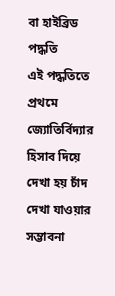বা হাইব্রিড পদ্ধতি
এই পদ্ধতিতে প্রথমে জ্যোতির্বিদ্যার হিসাব দিয়ে দেখা হয় চাঁদ দেখা যাওয়ার সম্ভাবনা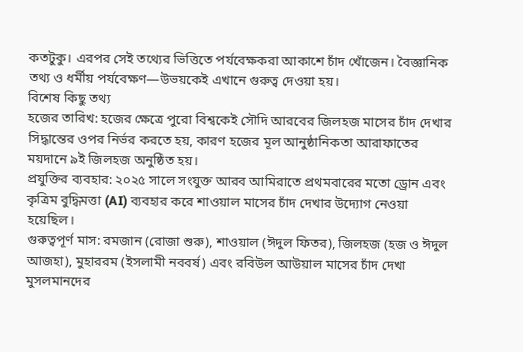কতটুকু। এরপর সেই তথ্যের ভিত্তিতে পর্যবেক্ষকরা আকাশে চাঁদ খোঁজেন। বৈজ্ঞানিক তথ্য ও ধর্মীয় পর্যবেক্ষণ—উভয়কেই এখানে গুরুত্ব দেওয়া হয়।
বিশেষ কিছু তথ্য
হজের তারিখ: হজের ক্ষেত্রে পুরো বিশ্বকেই সৌদি আরবের জিলহজ মাসের চাঁদ দেখার সিদ্ধান্তের ওপর নির্ভর করতে হয়, কারণ হজের মূল আনুষ্ঠানিকতা আরাফাতের ময়দানে ৯ই জিলহজ অনুষ্ঠিত হয়।
প্রযুক্তির ব্যবহার: ২০২৫ সালে সংযুক্ত আরব আমিরাতে প্রথমবারের মতো ড্রোন এবং কৃত্রিম বুদ্ধিমত্তা (AI) ব্যবহার করে শাওয়াল মাসের চাঁদ দেখার উদ্যোগ নেওয়া হয়েছিল।
গুরুত্বপূর্ণ মাস: রমজান (রোজা শুরু), শাওয়াল (ঈদুল ফিতর), জিলহজ (হজ ও ঈদুল আজহা), মুহাররম (ইসলামী নববর্ষ) এবং রবিউল আউয়াল মাসের চাঁদ দেখা মুসলমানদের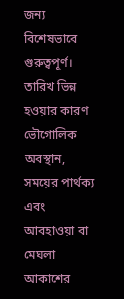জন্য বিশেষভাবে গুরুত্বপূর্ণ।
তারিখ ভিন্ন হওয়ার কারণ
ভৌগোলিক অবস্থান, সময়ের পার্থক্য এবং আবহাওয়া বা মেঘলা আকাশের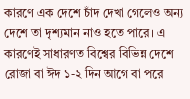কারণে এক দেশে চাঁদ দেখা গেলেও অন্য দেশে তা দৃশ্যমান নাও হতে পারে। এ কারণেই সাধারণত বিশ্বের বিভিন্ন দেশে রোজা বা ঈদ ১-২ দিন আগে বা পরে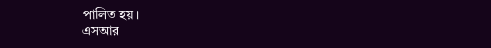পালিত হয়।
এসআর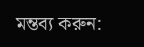মন্তব্য করুন: